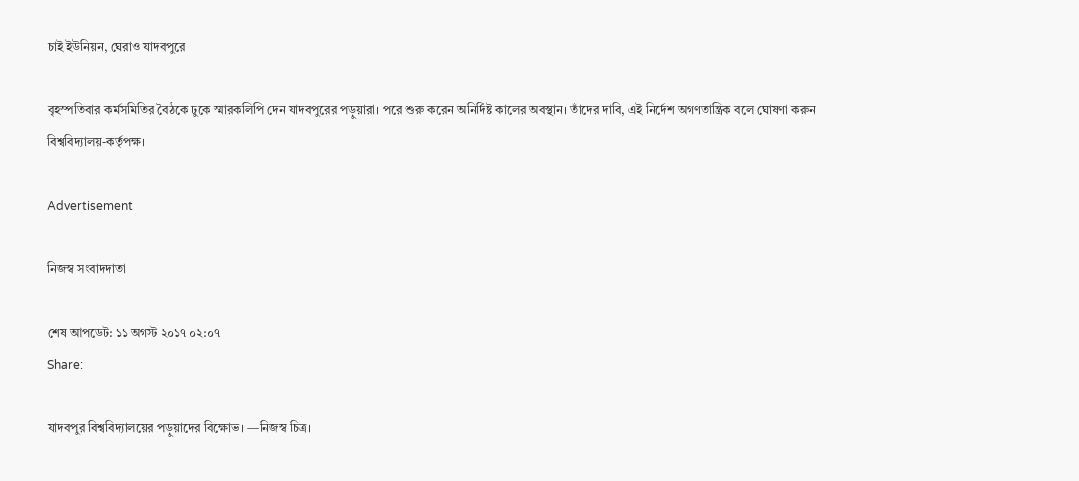চাই ইউনিয়ন, ঘেরাও যাদবপুরে

বৃহস্পতিবার কর্মসমিতির বৈঠকে ঢুকে স্মারকলিপি দেন যাদবপুরের পড়ুয়ারা। পরে শুরু করেন অনির্দিষ্ট কালের অবস্থান। তাঁদের দাবি, এই নির্দেশ অগণতান্ত্রিক বলে ঘোষণা করুন বিশ্ববিদ্যালয়-কর্তৃপক্ষ।

Advertisement

নিজস্ব সংবাদদাতা

শেষ আপডেট: ১১ অগস্ট ২০১৭ ০২:০৭
Share:

যাদবপুর বিশ্ববিদ্যালয়ের পড়ুয়াদের বিক্ষোভ। —নিজস্ব চিত্র।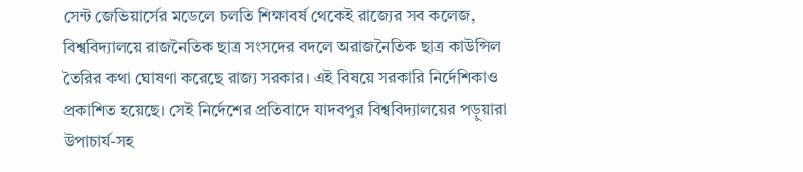সেন্ট জেভিয়ার্সের মডেলে চলতি শিক্ষাবর্ষ থেকেই রাজ্যের সব কলেজ, বিশ্ববিদ্যালয়ে রাজনৈতিক ছাত্র সংসদের বদলে অরাজনৈতিক ছাত্র কাউন্সিল তৈরির কথা ঘোষণা করেছে রাজ্য সরকার। এই বিষয়ে সরকারি নির্দেশিকাও প্রকাশিত হয়েছে। সেই নির্দেশের প্রতিবাদে যাদবপুর বিশ্ববিদ্যালয়ের পড়ুয়ারা উপাচার্য-সহ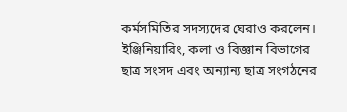কর্মসমিতির সদস্যদের ঘেরাও করলেন। ইঞ্জিনিয়ারিং, কলা ও বিজ্ঞান বিভাগের ছাত্র সংসদ এবং অন্যান্য ছাত্র সংগঠনের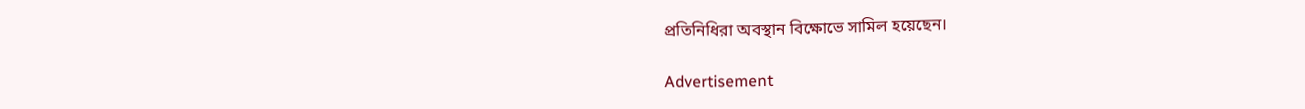প্রতিনিধিরা অবস্থান বিক্ষোভে সামিল হয়েছেন।

Advertisement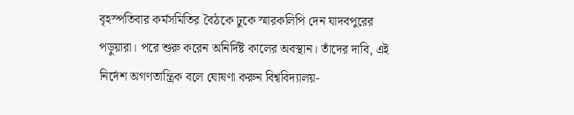বৃহস্পতিবার কর্মসমিতির বৈঠকে ঢুকে স্মারকলিপি দেন যাদবপুরের পড়ুয়ারা। পরে শুরু করেন অনির্দিষ্ট কালের অবস্থান। তাঁদের দাবি, এই নির্দেশ অগণতান্ত্রিক বলে ঘোষণা করুন বিশ্ববিদ্যালয়-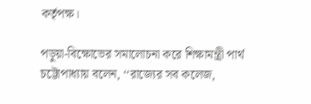কর্তৃপক্ষ।

পড়ুয়া-বিক্ষোভের সমালোচনা করে শিক্ষামন্ত্রী পার্থ চট্টোপাধ্যায় বলেন, ‘‘রাজ্যের সব কলেজ,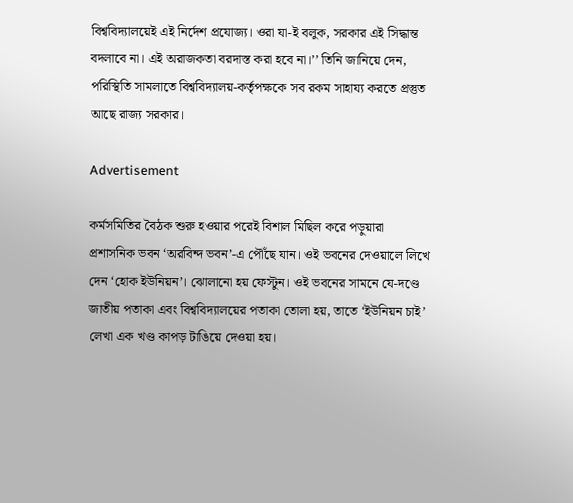বিশ্ববিদ্যালয়েই এই নির্দেশ প্রযোজ্য। ওরা যা-ই বলুক, সরকার এই সিদ্ধান্ত বদলাবে না। এই অরাজকতা বরদাস্ত করা হবে না।’’ তিনি জানিয়ে দেন, পরিস্থিতি সামলাতে বিশ্ববিদ্যালয়-কর্তৃপক্ষকে সব রকম সাহায্য করতে প্রস্তুত আছে রাজ্য সরকার।

Advertisement

কর্মসমিতির বৈঠক শুরু হওয়ার পরেই বিশাল মিছিল করে পড়ুয়ারা প্রশাসনিক ভবন ‘অরবিন্দ ভবন’-এ পৌঁছে যান। ওই ভবনের দেওয়ালে লিখে দেন ‘হোক ইউনিয়ন’। ঝোলানো হয় ফেস্টুন। ওই ভবনের সামনে যে-দণ্ডে জাতীয় পতাকা এবং বিশ্ববিদ্যালয়ের পতাকা তোলা হয়, তাতে ‘ইউনিয়ন চাই’ লেখা এক খণ্ড কাপড় টাঙিয়ে দেওয়া হয়।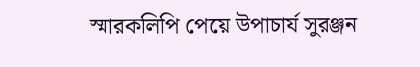স্মারকলিপি পেয়ে উপাচার্য সুরঞ্জন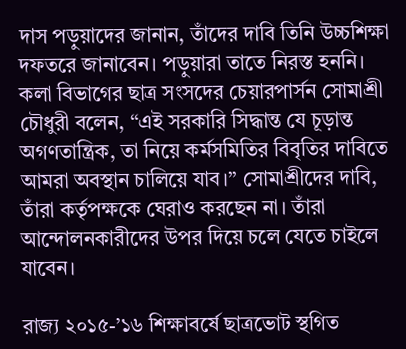দাস পড়ুয়াদের জানান, তাঁদের দাবি তিনি উচ্চশিক্ষা দফতরে জানাবেন। পড়ুয়ারা তাতে নিরস্ত হননি। কলা বিভাগের ছাত্র সংসদের চেয়ারপার্সন সোমাশ্রী চৌধুরী বলেন, ‘‘এই সরকারি সিদ্ধান্ত যে চূড়ান্ত অগণতান্ত্রিক, তা নিয়ে কর্মসমিতির বিবৃতির দাবিতে আমরা অবস্থান চালিয়ে যাব।’’ সোমাশ্রীদের দাবি, তাঁরা কর্তৃপক্ষকে ঘেরাও করছেন না। তাঁরা আন্দোলনকারীদের উপর দিয়ে চলে যেতে চাইলে যাবেন।

রাজ্য ২০১৫-’১৬ শিক্ষাবর্ষে ছাত্রভোট স্থগিত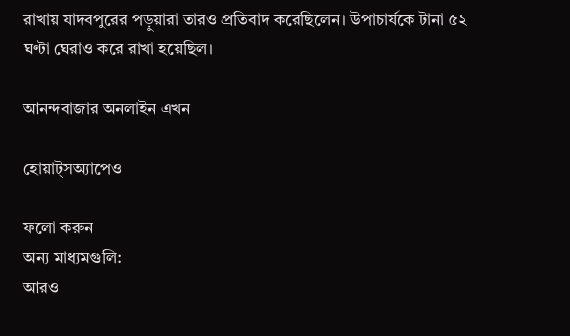রাখায় যাদবপুরের পড়ুয়ারা তারও প্রতিবাদ করেছিলেন। উপাচার্যকে টানা ৫২ ঘণ্টা ঘেরাও করে রাখা হয়েছিল।

আনন্দবাজার অনলাইন এখন

হোয়াট্‌সঅ্যাপেও

ফলো করুন
অন্য মাধ্যমগুলি:
আরও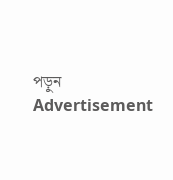পড়ুন
Advertisement